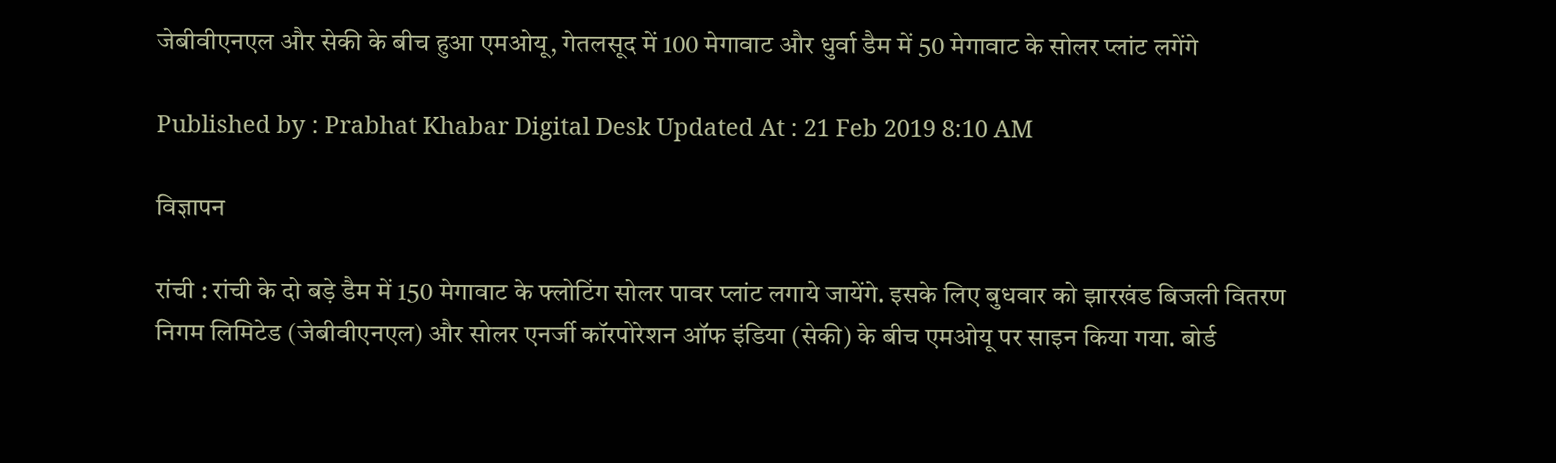जेबीवीएनएल और सेकी के बीच हुआ एमओयू, गेतलसूद में 100 मेगावाट और धुर्वा डैम में 50 मेगावाट के सोलर प्लांट लगेंगे

Published by : Prabhat Khabar Digital Desk Updated At : 21 Feb 2019 8:10 AM

विज्ञापन

रांची : रांची के दो बड़े डैम में 150 मेगावाट के फ्लोटिंग सोलर पावर प्लांट लगाये जायेंगे. इसके लिए बुधवार को झारखंड बिजली वितरण निगम लिमिटेड (जेबीवीएनएल) और सोलर एनर्जी कॉरपोरेशन ऑफ इंडिया (सेकी) के बीच एमओयू पर साइन किया गया. बोर्ड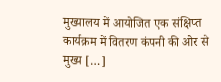मुख्यालय में आयोजित एक संक्षिप्त कार्यक्रम में वितरण कंपनी की ओर से मुख्य […]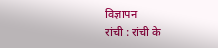विज्ञापन
रांची : रांची के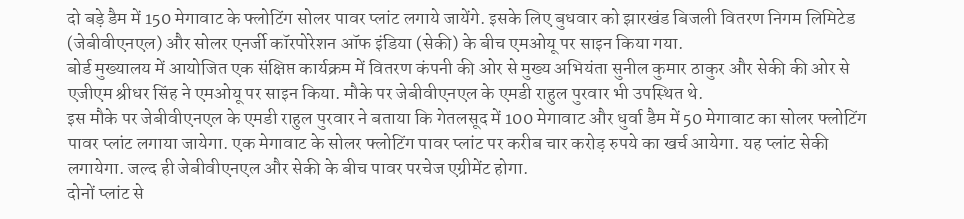दो बड़े डैम में 150 मेगावाट के फ्लोटिंग सोलर पावर प्लांट लगाये जायेंगे. इसके लिए बुधवार को झारखंड बिजली वितरण निगम लिमिटेड (जेबीवीएनएल) और सोलर एनर्जी कॉरपोरेशन ऑफ इंडिया (सेकी) के बीच एमओयू पर साइन किया गया.
बोर्ड मुख्यालय में आयोजित एक संक्षिप्त कार्यक्रम में वितरण कंपनी की ओर से मुख्य अभियंता सुनील कुमार ठाकुर और सेकी की ओर से एजीएम श्रीधर सिंह ने एमओयू पर साइन किया. मौके पर जेबीवीएनएल के एमडी राहुल पुरवार भी उपस्थित थे.
इस मौके पर जेबीवीएनएल के एमडी राहुल पुरवार ने बताया कि गेतलसूद में 100 मेगावाट और धुर्वा डैम में 50 मेगावाट का सोलर फ्लोटिंग पावर प्लांट लगाया जायेगा. एक मेगावाट के सोलर फ्लोटिंग पावर प्लांट पर करीब चार करोड़ रुपये का खर्च आयेगा. यह प्लांट सेकी लगायेगा. जल्द ही जेबीवीएनएल और सेकी के बीच पावर परचेज एग्रीमेंट होगा.
दोनों प्लांट से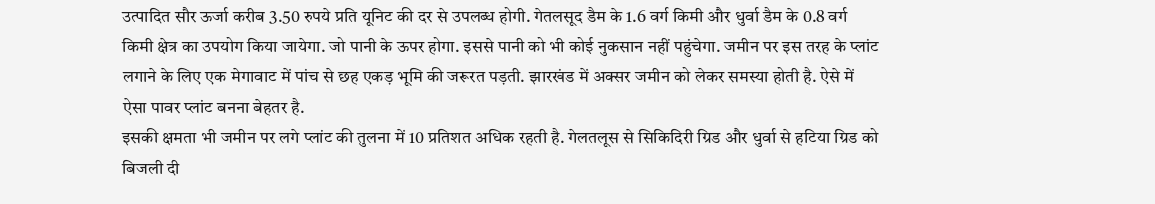उत्पादित सौर ऊर्जा करीब 3.50 रुपये प्रति यूनिट की दर से उपलब्ध होगी. गेतलसूद डैम के 1.6 वर्ग किमी और धुर्वा डैम के 0.8 वर्ग किमी क्षेत्र का उपयोग किया जायेगा. जो पानी के ऊपर होगा. इससे पानी को भी कोई नुकसान नहीं पहुंचेगा. जमीन पर इस तरह के प्लांट लगाने के लिए एक मेगावाट में पांच से छह एकड़ भूमि की जरूरत पड़ती. झारखंड में अक्सर जमीन को लेकर समस्या होती है. ऐसे में ऐसा पावर प्लांट बनना बेहतर है.
इसकी क्षमता भी जमीन पर लगे प्लांट की तुलना में 10 प्रतिशत अधिक रहती है. गेलतलूस से सिकिदिरी ग्रिड और धुर्वा से हटिया ग्रिड को बिजली दी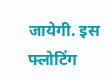जायेगी. इस फ्लोटिंग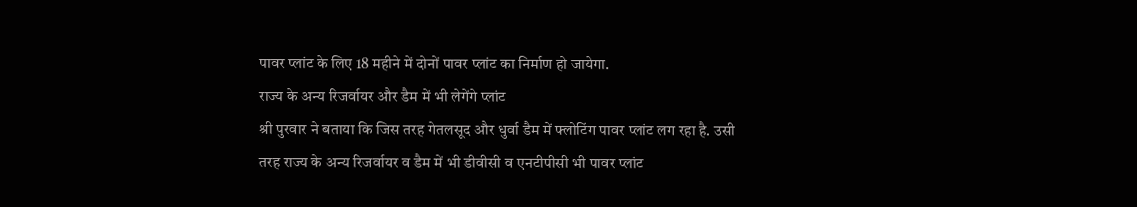पावर प्लांट के लिए 18 महीने में दोनों पावर प्लांट का निर्माण हो जायेगा.
राज्य के अन्य रिजर्वायर और डैम में भी लेगेंगे प्लांट
श्री पुरवार ने बताया कि जिस तरह गेतलसूद और धुर्वा डैम में फ्लोटिंग पावर प्लांट लग रहा है. उसी तरह राज्य के अन्य रिजर्वायर व डैम में भी डीवीसी व एनटीपीसी भी पावर प्लांट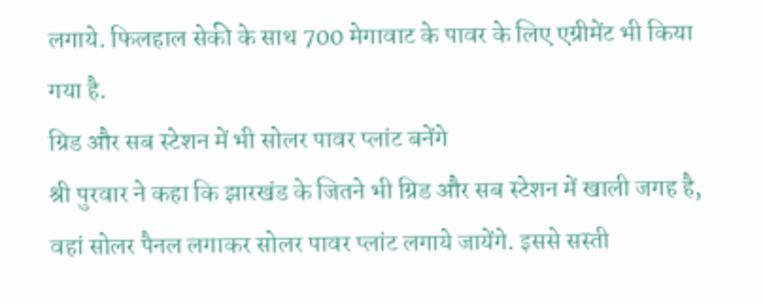लगाये. फिलहाल सेकी के साथ 700 मेगावाट के पावर के लिए एग्रीमेंट भी किया गया है.
ग्रिड और सब स्टेशन में भी सोलर पावर प्लांट बनेंगे
श्री पुरवार ने कहा कि झारखंड के जितने भी ग्रिड और सब स्टेशन में खाली जगह है, वहां सोलर पैनल लगाकर सोलर पावर प्लांट लगाये जायेंगे. इससे सस्ती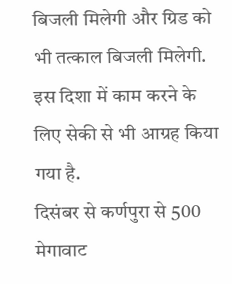बिजली मिलेगी और ग्रिड को भी तत्काल बिजली मिलेगी. इस दिशा में काम करने के लिए सेकी से भी आग्रह किया गया है.
दिसंबर से कर्णपुरा से 500 मेगावाट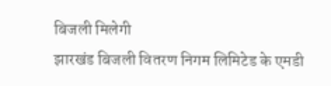बिजली मिलेगी
झारखंड बिजली वितरण निगम लिमिटेड के एमडी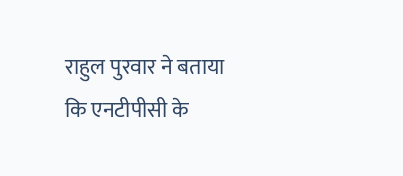राहुल पुरवार ने बताया कि एनटीपीसी के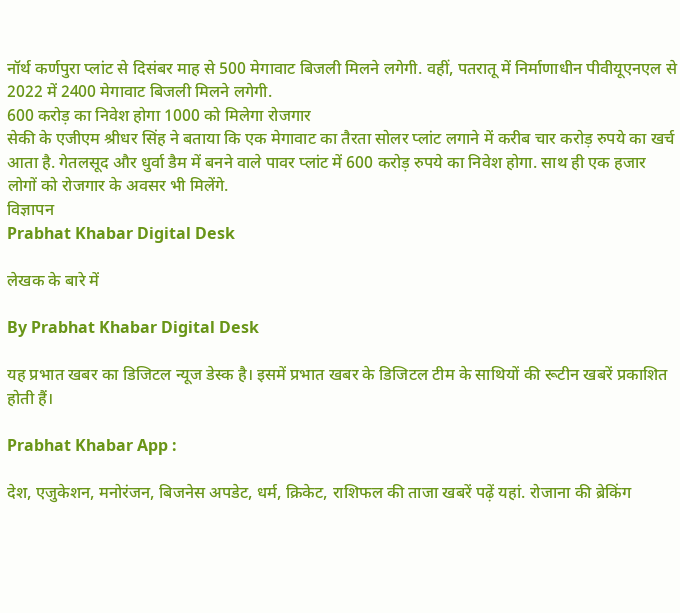नॉर्थ कर्णपुरा प्लांट से दिसंबर माह से 500 मेगावाट बिजली मिलने लगेगी. वहीं, पतरातू में निर्माणाधीन पीवीयूएनएल से 2022 में 2400 मेगावाट बिजली मिलने लगेगी.
600 करोड़ का निवेश होगा 1000 को मिलेगा रोजगार
सेकी के एजीएम श्रीधर सिंह ने बताया कि एक मेगावाट का तैरता सोलर प्लांट लगाने में करीब चार करोड़ रुपये का खर्च आता है. गेतलसूद और धुर्वा डैम में बनने वाले पावर प्लांट में 600 करोड़ रुपये का निवेश होगा. साथ ही एक हजार लोगों को रोजगार के अवसर भी मिलेंगे.
विज्ञापन
Prabhat Khabar Digital Desk

लेखक के बारे में

By Prabhat Khabar Digital Desk

यह प्रभात खबर का डिजिटल न्यूज डेस्क है। इसमें प्रभात खबर के डिजिटल टीम के साथियों की रूटीन खबरें प्रकाशित होती हैं।

Prabhat Khabar App :

देश, एजुकेशन, मनोरंजन, बिजनेस अपडेट, धर्म, क्रिकेट, राशिफल की ताजा खबरें पढ़ें यहां. रोजाना की ब्रेकिंग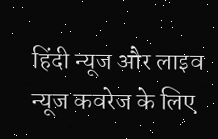हिंदी न्यूज और लाइव न्यूज कवरेज के लिए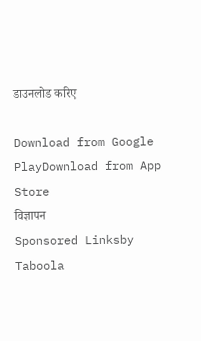डाउनलोड करिए

Download from Google PlayDownload from App Store
विज्ञापन
Sponsored Linksby Taboola